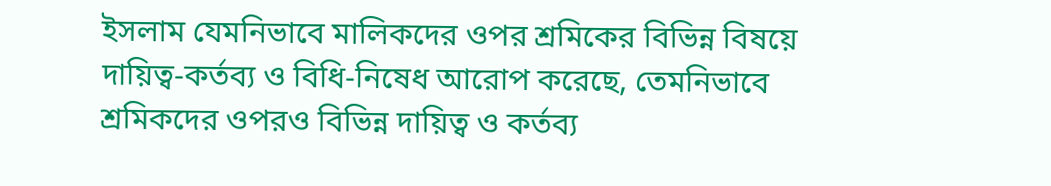ইসলাম যেমনিভাবে মালিকদের ওপর শ্রমিকের বিভিন্ন বিষয়ে দায়িত্ব-কর্তব্য ও বিধি-নিষেধ আরোপ করেছে, তেমনিভাবে শ্রমিকদের ওপরও বিভিন্ন দায়িত্ব ও কর্তব্য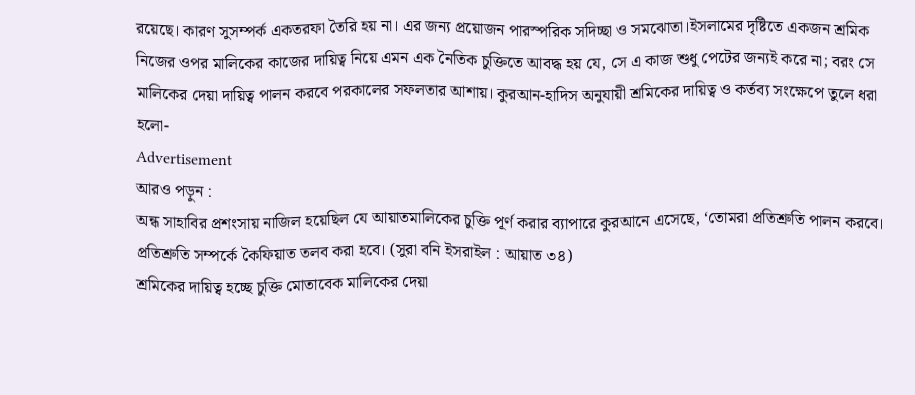রয়েছে। কারণ সুসম্পর্ক একতরফা তৈরি হয় না। এর জন্য প্রয়োজন পারস্পরিক সদিচ্ছা ও সমঝোতা।ইসলামের দৃষ্টিতে একজন শ্রমিক নিজের ওপর মালিকের কাজের দায়িত্ব নিয়ে এমন এক নৈতিক চুক্তিতে আবদ্ধ হয় যে, সে এ কাজ শুধু পেটের জন্যই করে না; বরং সে মালিকের দেয়া দায়িত্ব পালন করবে পরকালের সফলতার আশায়। কুরআন-হাদিস অনুযায়ী শ্রমিকের দায়িত্ব ও কর্তব্য সংক্ষেপে তুলে ধরা হলো-
Advertisement
আরও পড়ুন :
অন্ধ সাহাবির প্রশংসায় নাজিল হয়েছিল যে আয়াতমালিকের চুক্তি পূর্ণ করার ব্যাপারে কুরআনে এসেছে, ‘তোমরা প্রতিশ্রুতি পালন করবে। প্রতিশ্রুতি সম্পর্কে কৈফিয়াত তলব করা হবে। (সুরা বনি ইসরাইল : আয়াত ৩৪)
শ্রমিকের দায়িত্ব হচ্ছে চুক্তি মোতাবেক মালিকের দেয়া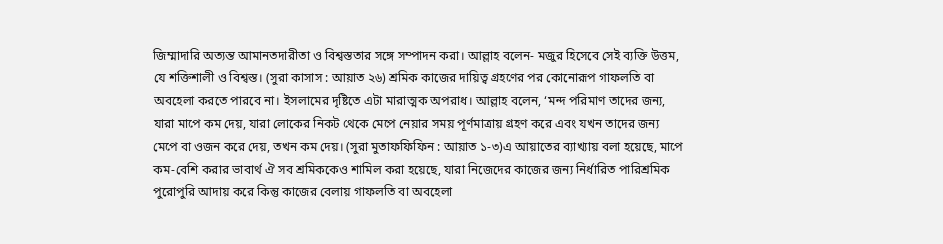জিম্মাদারি অত্যন্ত আমানতদারীতা ও বিশ্বস্ততার সঙ্গে সম্পাদন করা। আল্লাহ বলেন- মজুর হিসেবে সেই ব্যক্তি উত্তম, যে শক্তিশালী ও বিশ্বস্ত। (সুরা কাসাস : আয়াত ২৬) শ্রমিক কাজের দায়িত্ব গ্রহণের পর কোনোরূপ গাফলতি বা অবহেলা করতে পারবে না। ইসলামের দৃষ্টিতে এটা মারাত্মক অপরাধ। আল্লাহ বলেন, ‘মন্দ পরিমাণ তাদের জন্য, যারা মাপে কম দেয়, যারা লোকের নিকট থেকে মেপে নেয়ার সময় পূর্ণমাত্রায় গ্রহণ করে এবং যখন তাদের জন্য মেপে বা ওজন করে দেয়, তখন কম দেয়। (সুরা মুতাফফিফিন : আয়াত ১-৩)এ আয়াতের ব্যাখ্যায় বলা হয়েছে, মাপে কম-বেশি করার ভাবার্থ ঐ সব শ্রমিককেও শামিল করা হয়েছে, যারা নিজেদের কাজের জন্য নির্ধারিত পারিশ্রমিক পুরোপুরি আদায় করে কিন্তু কাজের বেলায় গাফলতি বা অবহেলা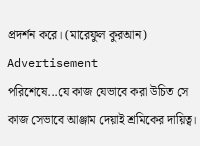প্রদর্শন করে। (মারেফুল কুরআন)
Advertisement
পরিশেষে...যে কাজ যেভাবে করা উচিত সে কাজ সেভাবে আঞ্জাম দেয়াই শ্রমিকের দায়িত্ব।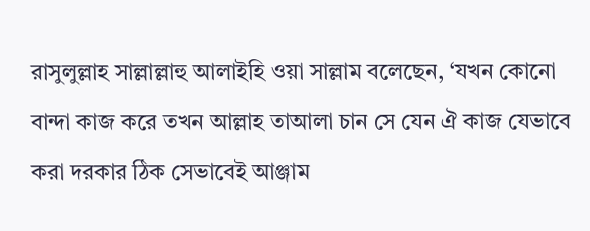রাসুলুল্লাহ সাল্লাল্লাহু আলাইহি ওয়া সাল্লাম বলেছেন, ‘যখন কোনো বান্দা কাজ করে তখন আল্লাহ তাআলা চান সে যেন ঐ কাজ যেভাবে করা দরকার ঠিক সেভাবেই আঞ্জাম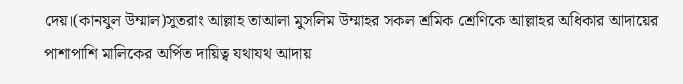দেয়।(কানযুল উম্মাল)সুতরাং আল্লাহ তাআলা মুসলিম উম্মাহর সকল শ্রমিক শ্রেণিকে আল্লাহর অধিকার আদায়ের পাশাপাশি মালিকের অর্পিত দায়িত্ব যথাযথ আদায়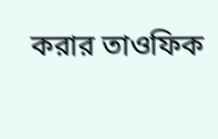করার তাওফিক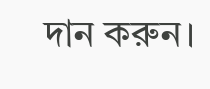দান করুন।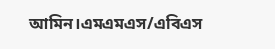আমিন।এমএমএস/এবিএস